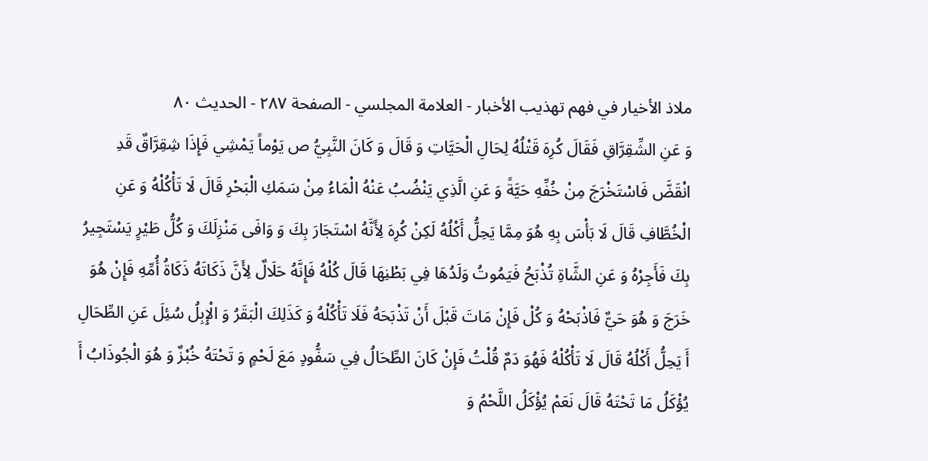ملاذ الأخيار في فهم تهذيب الأخبار - العلامة المجلسي - الصفحة ٢٨٧ - الحديث ٨٠
وَ عَنِ الشِّقِرَّاقِ فَقَالَ كُرِهَ قَتْلُهُ لِحَالِ الْحَيَّاتِ وَ قَالَ وَ كَانَ النَّبِيُّ ص يَوْماً يَمْشِي فَإِذَا شِقِرَّاقٌ قَدِ انْقَضَّ فَاسْتَخْرَجَ مِنْ خُفِّهِ حَيَّةً وَ عَنِ الَّذِي يَنْضُبُ عَنْهُ الْمَاءُ مِنْ سَمَكِ الْبَحْرِ قَالَ لَا تَأْكُلْهُ وَ عَنِ الْخُطَّافِ قَالَ لَا بَأْسَ بِهِ هُوَ مِمَّا يَحِلُّ أَكْلُهُ لَكِنْ كُرِهَ لِأَنَّهُ اسْتَجَارَ بِكَ وَ وَافَى مَنْزِلَكَ وَ كُلُّ طَيْرٍ يَسْتَجِيرُ بِكَ فَأَجِرْهُ وَ عَنِ الشَّاةِ تُذْبَحُ فَيَمُوتُ وَلَدُهَا فِي بَطْنِهَا قَالَ كُلْهُ فَإِنَّهُ حَلَالٌ لِأَنَّ ذَكَاتَهُ ذَكَاةُ أُمِّهِ فَإِنْ هُوَ خَرَجَ وَ هُوَ حَيٌّ فَاذْبَحْهُ وَ كُلْ فَإِنْ مَاتَ قَبْلَ أَنْ تَذْبَحَهُ فَلَا تَأْكُلْهُ وَ كَذَلِكَ الْبَقَرُ وَ الْإِبِلُ سُئِلَ عَنِ الطِّحَالِ أَ يَحِلُّ أَكْلُهُ قَالَ لَا تَأْكُلْهُ فَهُوَ دَمٌ قُلْتُ فَإِنْ كَانَ الطِّحَالُ فِي سَفُّودٍ مَعَ لَحْمٍ وَ تَحْتَهُ خُبْزٌ وَ هُوَ الْجُوذَابُ أَ يُؤْكَلُ مَا تَحْتَهُ قَالَ نَعَمْ يُؤْكَلُ اللَّحْمُ وَ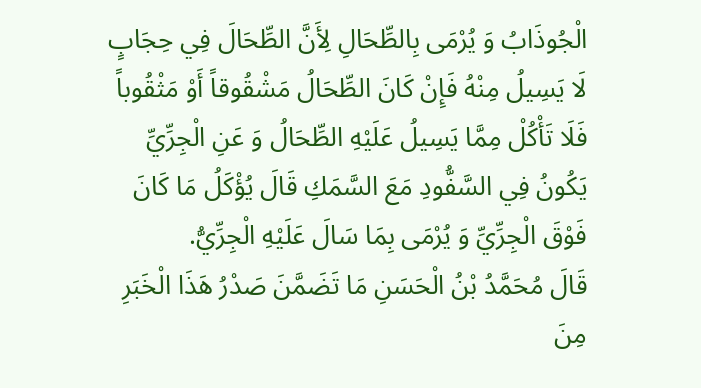الْجُوذَابُ وَ يُرْمَى بِالطِّحَالِ لِأَنَّ الطِّحَالَ فِي حِجَابٍ لَا يَسِيلُ مِنْهُ فَإِنْ كَانَ الطِّحَالُ مَشْقُوقاً أَوْ مَثْقُوباً فَلَا تَأْكُلْ مِمَّا يَسِيلُ عَلَيْهِ الطِّحَالُ وَ عَنِ الْجِرِّيِّ يَكُونُ فِي السَّفُّودِ مَعَ السَّمَكِ قَالَ يُؤْكَلُ مَا كَانَ فَوْقَ الْجِرِّيِّ وَ يُرْمَى بِمَا سَالَ عَلَيْهِ الْجِرِّيُّ.
قَالَ مُحَمَّدُ بْنُ الْحَسَنِ مَا تَضَمَّنَ صَدْرُ هَذَا الْخَبَرِ مِنَ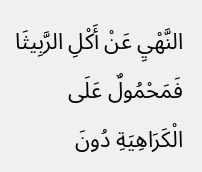النَّهْيِ عَنْ أَكْلِ الرَّبِيثَا فَمَحْمُولٌ عَلَى الْكَرَاهِيَةِ دُونَ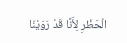الْحَظْرِ لِأَنَّا قَدْ رَوَيْنَا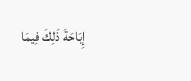إِبَاحَةَ ذَلِكَ فِيمَا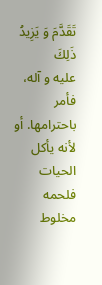تَقَدَّمَ وَ يَزِيدُ ذَلِكَ
عليه و آله، فأمر باحترامها. أو لأنه يأكل الحيات فلحمه مخلوط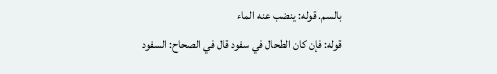بالسم. قوله: ينضب عنه الماء
قوله: فإن كان الطحال في سفود قال في الصحاح: السفود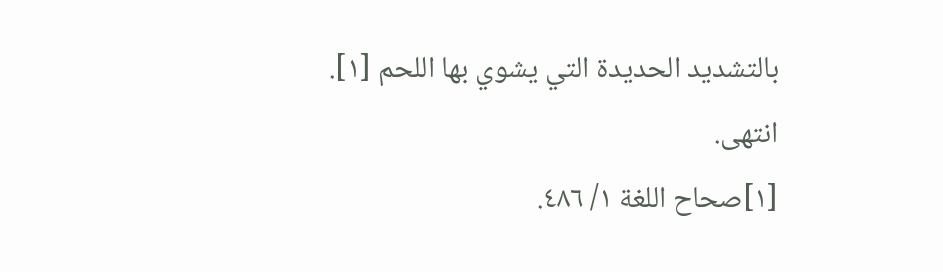بالتشديد الحديدة التي يشوي بها اللحم [١]. انتهى.
[١]صحاح اللغة ١/ ٤٨٦.